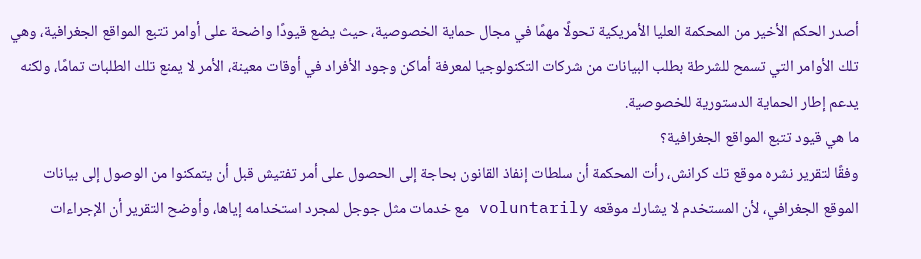أصدر الحكم الأخير من المحكمة العليا الأمريكية تحولًا مهمًا في مجال حماية الخصوصية، حيث يضع قيودًا واضحة على أوامر تتبع المواقع الجغرافية، وهي تلك الأوامر التي تسمح للشرطة بطلب البيانات من شركات التكنولوجيا لمعرفة أماكن وجود الأفراد في أوقات معينة، الأمر لا يمنع تلك الطلبات تمامًا، ولكنه يدعم إطار الحماية الدستورية للخصوصية.
ما هي قيود تتبع المواقع الجغرافية؟
وفقًا لتقرير نشره موقع تك كرانش، رأت المحكمة أن سلطات إنفاذ القانون بحاجة إلى الحصول على أمر تفتيش قبل أن يتمكنوا من الوصول إلى بيانات الموقع الجغرافي، لأن المستخدم لا يشارك موقعه voluntarily مع خدمات مثل جوجل لمجرد استخدامه إياها، وأوضح التقرير أن الإجراءات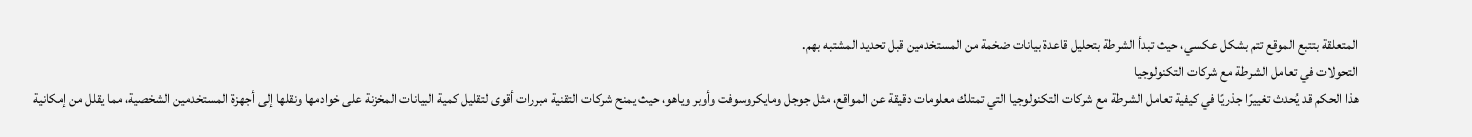المتعلقة بتتبع الموقع تتم بشكل عكسي، حيث تبدأ الشرطة بتحليل قاعدة بيانات ضخمة من المستخدمين قبل تحديد المشتبه بهم.
التحولات في تعامل الشرطة مع شركات التكنولوجيا
هذا الحكم قد يُحدث تغييرًا جذريًا في كيفية تعامل الشرطة مع شركات التكنولوجيا التي تمتلك معلومات دقيقة عن المواقع، مثل جوجل ومايكروسوفت وأوبر وياهو، حيث يمنح شركات التقنية مبررات أقوى لتقليل كمية البيانات المخزنة على خوادمها ونقلها إلى أجهزة المستخدمين الشخصية، مما يقلل من إمكانية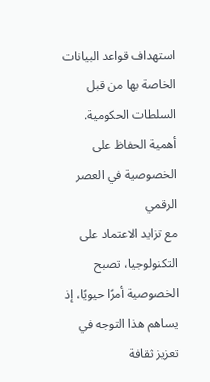استهداف قواعد البيانات الخاصة بها من قبل السلطات الحكومية.
أهمية الحفاظ على الخصوصية في العصر الرقمي
مع تزايد الاعتماد على التكنولوجيا، تصبح الخصوصية أمرًا حيويًا، إذ يساهم هذا التوجه في تعزيز ثقافة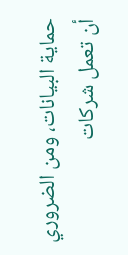حماية البيانات، ومن الضروري أن تعمل شركات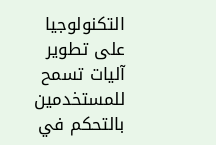التكنولوجيا على تطوير آليات تسمح للمستخدمين بالتحكم في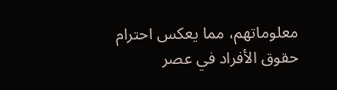معلوماتهم، مما يعكس احترام حقوق الأفراد في عصر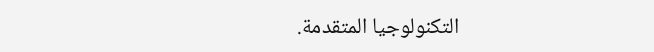التكنولوجيا المتقدمة.